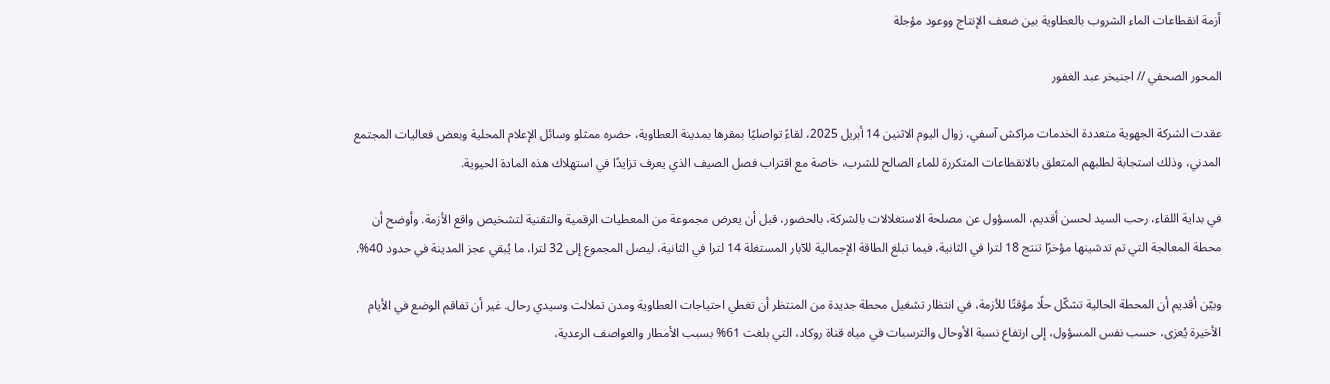أزمة انقطاعات الماء الشروب بالعطاوية بين ضعف الإنتاج ووعود مؤجلة

المحور الصحفي // اجنيخر عبد الغفور

عقدت الشركة الجهوية متعددة الخدمات مراكش آسفي، زوال اليوم الاثنين 14 أبريل 2025، لقاءً تواصليًا بمقرها بمدينة العطاوية، حضره ممثلو وسائل الإعلام المحلية وبعض فعاليات المجتمع المدني، وذلك استجابة لطلبهم المتعلق بالانقطاعات المتكررة للماء الصالح للشرب، خاصة مع اقتراب فصل الصيف الذي يعرف تزايدًا في استهلاك هذه المادة الحيوية.

في بداية اللقاء، رحب السيد لحسن أقديم، المسؤول عن مصلحة الاستغلالات بالشركة، بالحضور، قبل أن يعرض مجموعة من المعطيات الرقمية والتقنية لتشخيص واقع الأزمة. وأوضح أن محطة المعالجة التي تم تدشينها مؤخرًا تنتج 18 لترا في الثانية، فيما تبلغ الطاقة الإجمالية للآبار المستغلة 14 لترا في الثانية، ليصل المجموع إلى 32 لترا، ما يُبقي عجز المدينة في حدود 40%.

وبيّن أقديم أن المحطة الحالية تشكّل حلًا مؤقتًا للأزمة، في انتظار تشغيل محطة جديدة من المنتظر أن تغطي احتياجات العطاوية ومدن تملالت وسيدي رحال. غير أن تفاقم الوضع في الأيام الأخيرة يُعزى، حسب نفس المسؤول، إلى ارتفاع نسبة الأوحال والترسبات في مياه قناة روكاد، التي بلغت 61% بسبب الأمطار والعواصف الرعدية،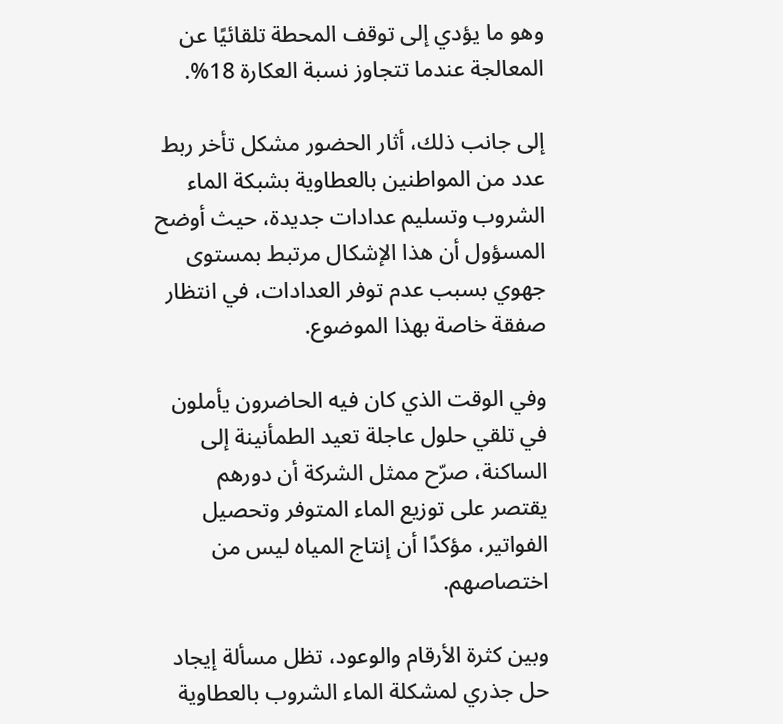وهو ما يؤدي إلى توقف المحطة تلقائيًا عن المعالجة عندما تتجاوز نسبة العكارة 18%.

إلى جانب ذلك، أثار الحضور مشكل تأخر ربط عدد من المواطنين بالعطاوية بشبكة الماء الشروب وتسليم عدادات جديدة، حيث أوضح المسؤول أن هذا الإشكال مرتبط بمستوى جهوي بسبب عدم توفر العدادات، في انتظار صفقة خاصة بهذا الموضوع.

وفي الوقت الذي كان فيه الحاضرون يأملون في تلقي حلول عاجلة تعيد الطمأنينة إلى الساكنة، صرّح ممثل الشركة أن دورهم يقتصر على توزيع الماء المتوفر وتحصيل الفواتير، مؤكدًا أن إنتاج المياه ليس من اختصاصهم.

وبين كثرة الأرقام والوعود، تظل مسألة إيجاد حل جذري لمشكلة الماء الشروب بالعطاوية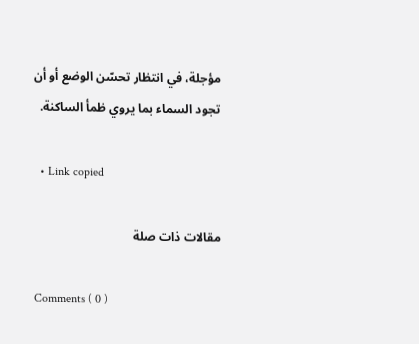مؤجلة، في انتظار تحسّن الوضع أو أن تجود السماء بما يروي ظمأ الساكنة.

  • Link copied

مقالات ذات صلة

Comments ( 0 )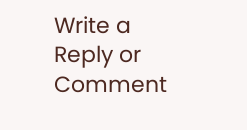Write a Reply or Comment